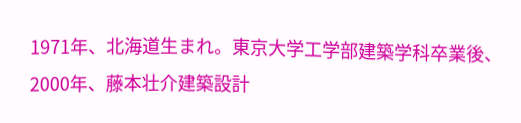1971年、北海道生まれ。東京大学工学部建築学科卒業後、2000年、藤本壮介建築設計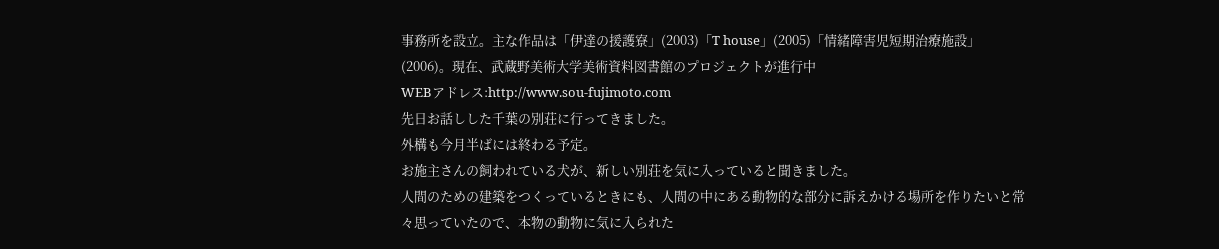事務所を設立。主な作品は「伊達の援護寮」(2003)「T house」(2005)「情緒障害児短期治療施設」(2006)。現在、武蔵野美術大学美術資料図書館のプロジェクトが進行中
WEBアドレス:http://www.sou-fujimoto.com
先日お話しした千葉の別荘に行ってきました。
外構も今月半ばには終わる予定。
お施主さんの飼われている犬が、新しい別荘を気に入っていると聞きました。
人間のための建築をつくっているときにも、人間の中にある動物的な部分に訴えかける場所を作りたいと常々思っていたので、本物の動物に気に入られた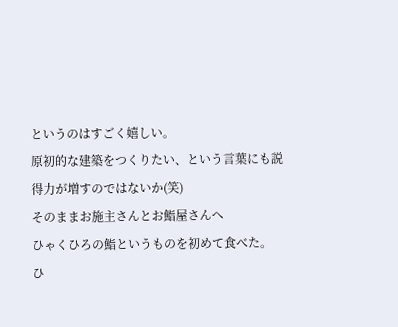というのはすごく嬉しい。
原初的な建築をつくりたい、という言葉にも説得力が増すのではないか(笑)
そのままお施主さんとお鮨屋さんへ
ひゃくひろの鮨というものを初めて食べた。
ひ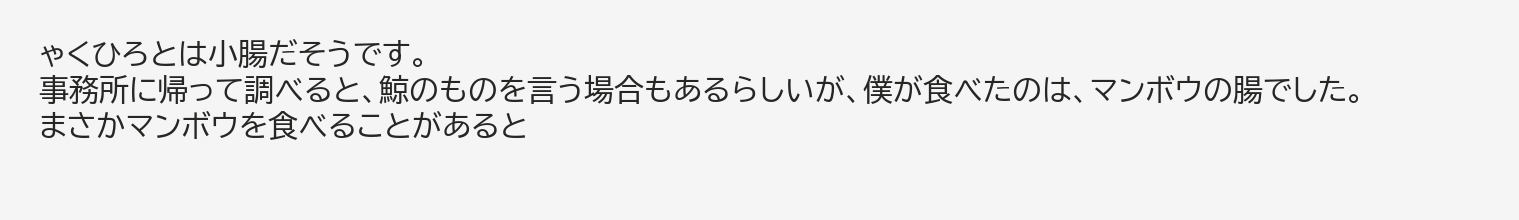ゃくひろとは小腸だそうです。
事務所に帰って調べると、鯨のものを言う場合もあるらしいが、僕が食べたのは、マンボウの腸でした。
まさかマンボウを食べることがあると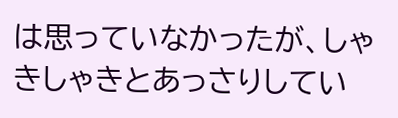は思っていなかったが、しゃきしゃきとあっさりしてい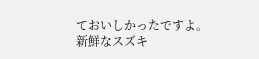ておいしかったですよ。
新鮮なスズキ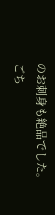のお刺身も絶品でした。
ごち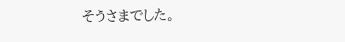そうさまでした。